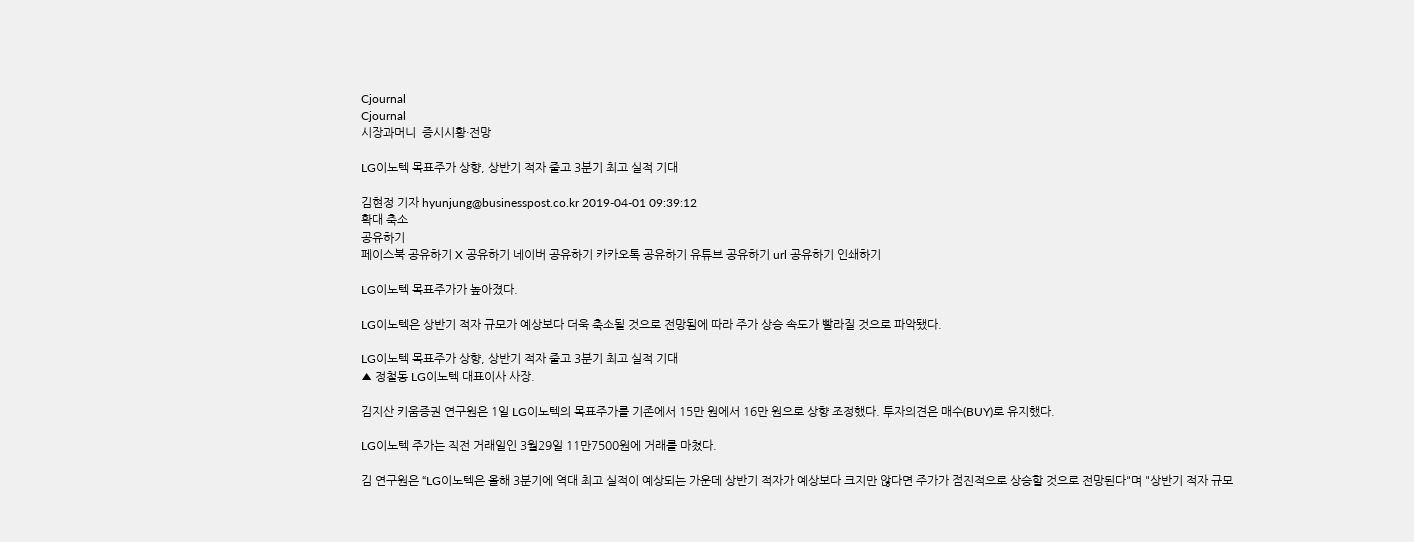Cjournal
Cjournal
시장과머니  증시시황·전망

LG이노텍 목표주가 상향, 상반기 적자 줄고 3분기 최고 실적 기대

김현정 기자 hyunjung@businesspost.co.kr 2019-04-01 09:39:12
확대 축소
공유하기
페이스북 공유하기 X 공유하기 네이버 공유하기 카카오톡 공유하기 유튜브 공유하기 url 공유하기 인쇄하기

LG이노텍 목표주가가 높아졌다.

LG이노텍은 상반기 적자 규모가 예상보다 더욱 축소될 것으로 전망됨에 따라 주가 상승 속도가 빨라질 것으로 파악됐다.

LG이노텍 목표주가 상향, 상반기 적자 줄고 3분기 최고 실적 기대
▲ 정철동 LG이노텍 대표이사 사장.

김지산 키움증권 연구원은 1일 LG이노텍의 목표주가를 기존에서 15만 원에서 16만 원으로 상향 조정했다. 투자의견은 매수(BUY)로 유지했다.

LG이노텍 주가는 직전 거래일인 3월29일 11만7500원에 거래를 마쳤다.

김 연구원은 “LG이노텍은 올해 3분기에 역대 최고 실적이 예상되는 가운데 상반기 적자가 예상보다 크지만 않다면 주가가 점진적으로 상승할 것으로 전망된다"며 "상반기 적자 규모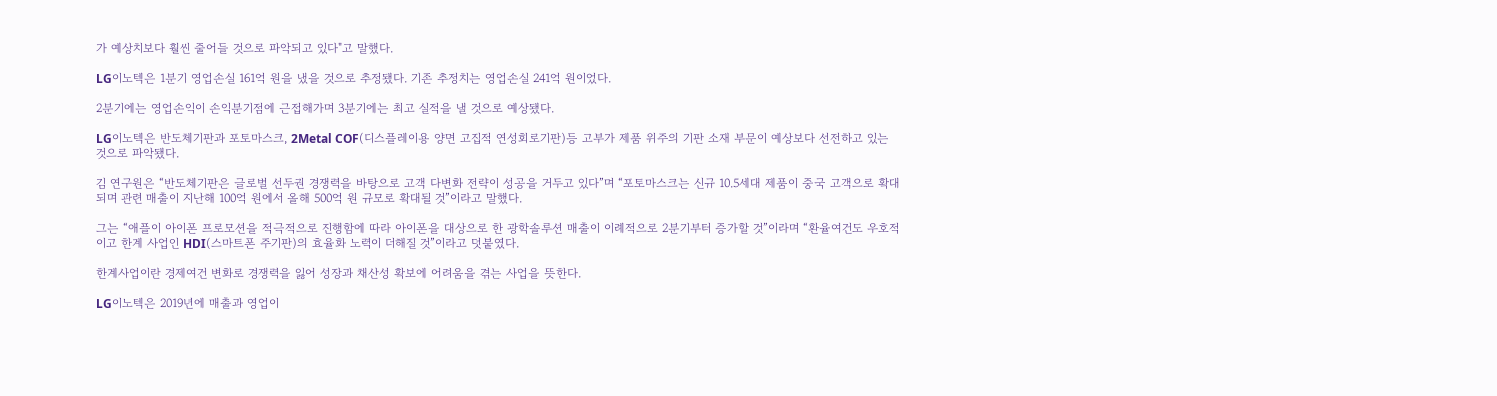가 예상치보다 훨씬 줄어들 것으로 파악되고 있다"고 말했다.

LG이노텍은 1분기 영업손실 161억 원을 냈을 것으로 추정됐다. 기존 추정치는 영업손실 241억 원이었다.

2분기에는 영업손익이 손익분기점에 근접해가며 3분기에는 최고 실적을 낼 것으로 예상됐다.

LG이노텍은 반도체기판과 포토마스크, 2Metal COF(디스플레이용 양면 고집적 연성회로기판)등 고부가 제품 위주의 기판 소재 부문이 예상보다 선전하고 있는 것으로 파악됐다.

김 연구원은 “반도체기판은 글로벌 선두권 경쟁력을 바탕으로 고객 다변화 전략이 성공을 거두고 있다”며 “포토마스크는 신규 10.5세대 제품이 중국 고객으로 확대되며 관련 매출이 지난해 100억 원에서 올해 500억 원 규모로 확대될 것”이라고 말했다.

그는 “애플이 아이폰 프로모션을 적극적으로 진행함에 따라 아이폰을 대상으로 한 광학솔루션 매출이 이례적으로 2분기부터 증가할 것”이라며 “환율여건도 우호적이고 한계 사업인 HDI(스마트폰 주기판)의 효율화 노력이 더해질 것”이라고 덧붙였다.

한계사업이란 경제여건 변화로 경쟁력을 잃어 성장과 채산성 확보에 어려움을 겪는 사업을 뜻한다.

LG이노텍은 2019년에 매출과 영업이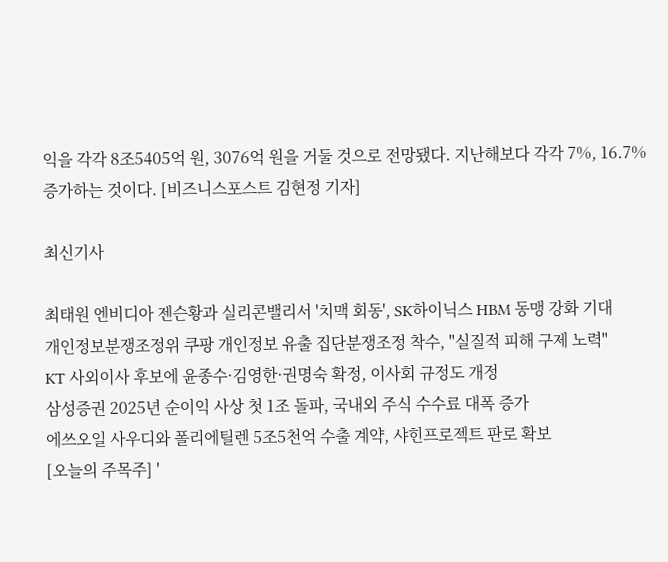익을 각각 8조5405억 원, 3076억 원을 거둘 것으로 전망됐다. 지난해보다 각각 7%, 16.7% 증가하는 것이다. [비즈니스포스트 김현정 기자]

최신기사

최태원 엔비디아 젠슨황과 실리콘밸리서 '치맥 회동', SK하이닉스 HBM 동맹 강화 기대
개인정보분쟁조정위 쿠팡 개인정보 유출 집단분쟁조정 착수, "실질적 피해 구제 노력"
KT 사외이사 후보에 윤종수·김영한·권명숙 확정, 이사회 규정도 개정
삼성증권 2025년 순이익 사상 첫 1조 돌파, 국내외 주식 수수료 대폭 증가
에쓰오일 사우디와 폴리에틸렌 5조5천억 수출 계약, 샤힌프로젝트 판로 확보
[오늘의 주목주] '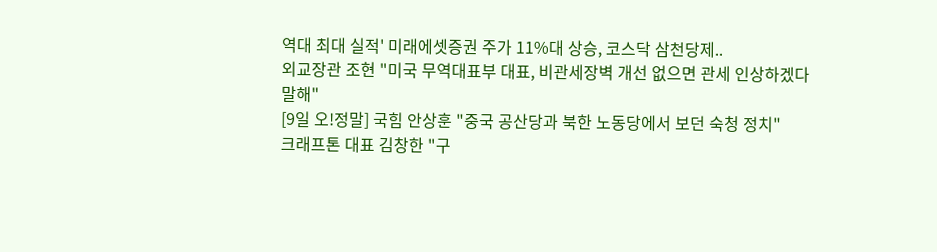역대 최대 실적' 미래에셋증권 주가 11%대 상승, 코스닥 삼천당제..
외교장관 조현 "미국 무역대표부 대표, 비관세장벽 개선 없으면 관세 인상하겠다 말해"
[9일 오!정말] 국힘 안상훈 "중국 공산당과 북한 노동당에서 보던 숙청 정치"
크래프톤 대표 김창한 "구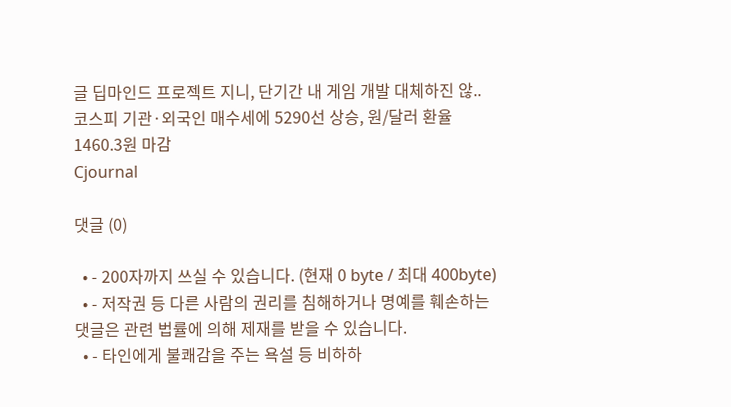글 딥마인드 프로젝트 지니, 단기간 내 게임 개발 대체하진 않..
코스피 기관·외국인 매수세에 5290선 상승, 원/달러 환율 1460.3원 마감
Cjournal

댓글 (0)

  • - 200자까지 쓰실 수 있습니다. (현재 0 byte / 최대 400byte)
  • - 저작권 등 다른 사람의 권리를 침해하거나 명예를 훼손하는 댓글은 관련 법률에 의해 제재를 받을 수 있습니다.
  • - 타인에게 불쾌감을 주는 욕설 등 비하하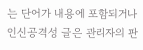는 단어가 내용에 포함되거나 인신공격성 글은 관리자의 판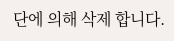단에 의해 삭제 합니다.